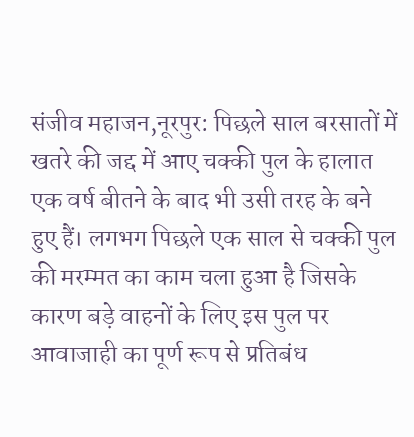संजीव महाजन,नूरपुर: पिछले साल बरसातों में खतरे की जद्द में आए चक्की पुल के हालात एक वर्ष बीतने के बाद भी उसी तरह के बने हुए हैं। लगभग पिछले एक साल से चक्की पुल की मरम्मत का काम चला हुआ है जिसके कारण बड़े वाहनों के लिए इस पुल पर आवाजाही का पूर्ण रूप से प्रतिबंध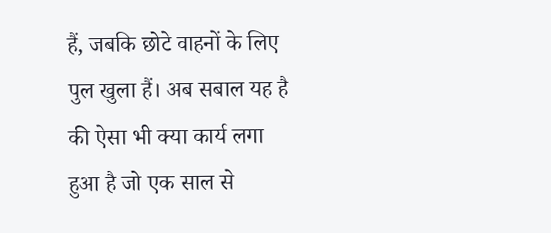हैं, जबकि छोटे वाहनों के लिए पुल खुला हैं। अब सबाल यह है की ऐसा भी क्या कार्य लगा हुआ है जो एक साल से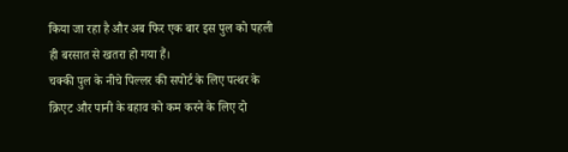किया जा रहा है और अब फिर एक बार इस पुल को पहली ही बरसात से खतरा हो गया हैं।
चक्की पुल के नीचे पिल्लर की सपोर्ट के लिए पत्थर के क्रिएट और पानी के बहाव को कम करने के लिए दो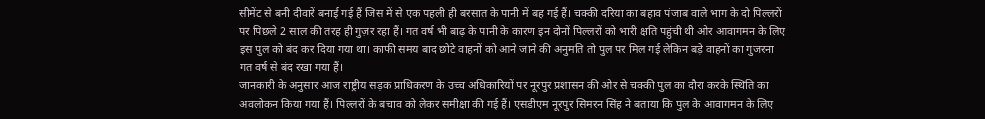सीमेंट से बनी दीवारें बनाई गई हैं जिस में से एक पहली ही बरसात के पानी में बह गई हैं। चक्की दरिया का बहाव पंजाब वाले भाग के दो पिल्लरों पर पिछले 2 साल की तरह ही गुज़र रहा हैं। गत वर्ष भी बाढ़ के पानी के कारण इन दोनों पिल्लरों को भारी क्षति पहुंची थी ओर आवागमन के लिए इस पुल को बंद कर दिया गया था। काफी समय बाद छोटे वाहनों को आने जाने की अनुमति तो पुल पर मिल गई लेकिन बड़े वाहनों का गुजरना गत वर्ष से बंद रखा गया हैं।
जानकारी के अनुसार आज राष्ट्रीय सड़क प्राधिकरण के उच्च अधिकारियों पर नूरपुर प्रशासन की ओर से चक्की पुल का दौरा करके स्थिति का अवलोकन किया गया हैं। पिल्लरों के बचाव को लेकर समीक्षा की गई हैं। एसडीएम नूरपुर सिमरन सिंह ने बताया कि पुल के आवागमन के लिए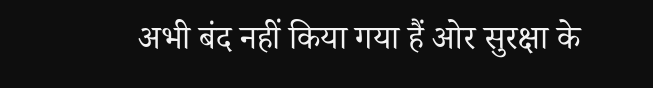अभी बंद नहीं किया गया हैं ओर सुरक्षा के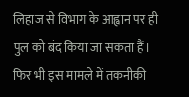लिहाज से विभाग के आह्वान पर ही पुल को बंद किया जा सकता हैं। फिर भी इस मामले में तकनीकी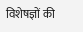विशेषज्ञों की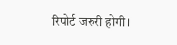रिपोर्ट जरुरी होगी।